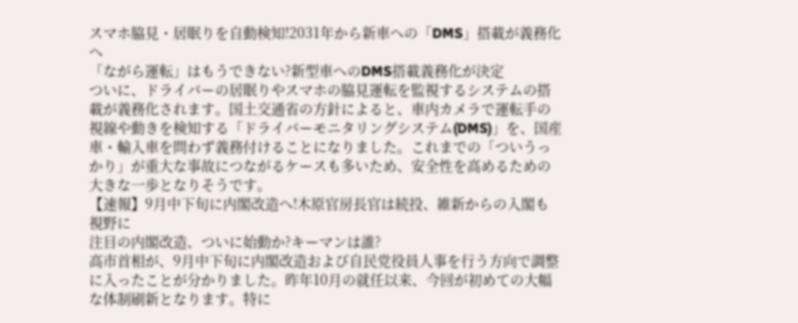スマホ脇見・居眠りを自動検知!2031年から新車への「DMS」搭載が義務化へ
「ながら運転」はもうできない?新型車へのDMS搭載義務化が決定
ついに、ドライバーの居眠りやスマホの脇見運転を監視するシステムの搭載が義務化されます。国土交通省の方針によると、車内カメラで運転手の視線や動きを検知する「ドライバーモニタリングシステム(DMS)」を、国産車・輸入車を問わず義務付けることになりました。これまでの「ついうっかり」が重大な事故につながるケースも多いため、安全性を高めるための大きな一歩となりそうです。
【速報】9月中下旬に内閣改造へ!木原官房長官は続投、維新からの入閣も視野に
注目の内閣改造、ついに始動か?キーマンは誰?
高市首相が、9月中下旬に内閣改造および自民党役員人事を行う方向で調整に入ったことが分かりました。昨年10月の就任以来、今回が初めての大幅な体制刷新となります。特に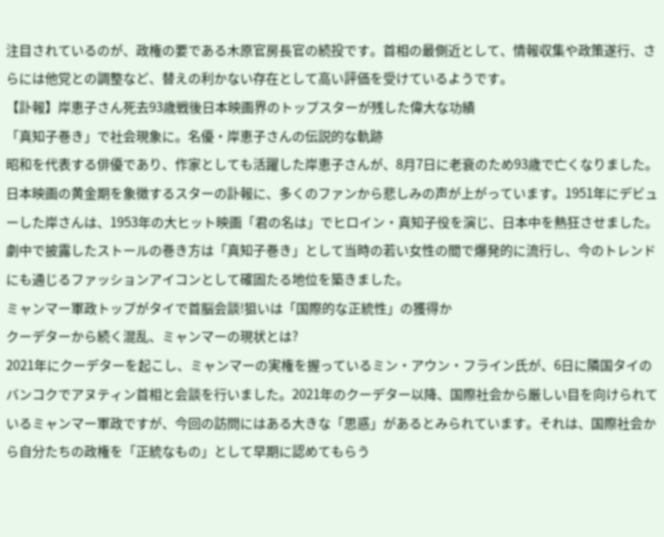注目されているのが、政権の要である木原官房長官の続投です。首相の最側近として、情報収集や政策遂行、さらには他党との調整など、替えの利かない存在として高い評価を受けているようです。
【訃報】岸恵子さん死去93歳戦後日本映画界のトップスターが残した偉大な功績
「真知子巻き」で社会現象に。名優・岸恵子さんの伝説的な軌跡
昭和を代表する俳優であり、作家としても活躍した岸恵子さんが、8月7日に老衰のため93歳で亡くなりました。日本映画の黄金期を象徴するスターの訃報に、多くのファンから悲しみの声が上がっています。1951年にデビューした岸さんは、1953年の大ヒット映画「君の名は」でヒロイン・真知子役を演じ、日本中を熱狂させました。劇中で披露したストールの巻き方は「真知子巻き」として当時の若い女性の間で爆発的に流行し、今のトレンドにも通じるファッションアイコンとして確固たる地位を築きました。
ミャンマー軍政トップがタイで首脳会談!狙いは「国際的な正統性」の獲得か
クーデターから続く混乱、ミャンマーの現状とは?
2021年にクーデターを起こし、ミャンマーの実権を握っているミン・アウン・フライン氏が、6日に隣国タイのバンコクでアヌティン首相と会談を行いました。2021年のクーデター以降、国際社会から厳しい目を向けられているミャンマー軍政ですが、今回の訪問にはある大きな「思惑」があるとみられています。それは、国際社会から自分たちの政権を「正統なもの」として早期に認めてもらう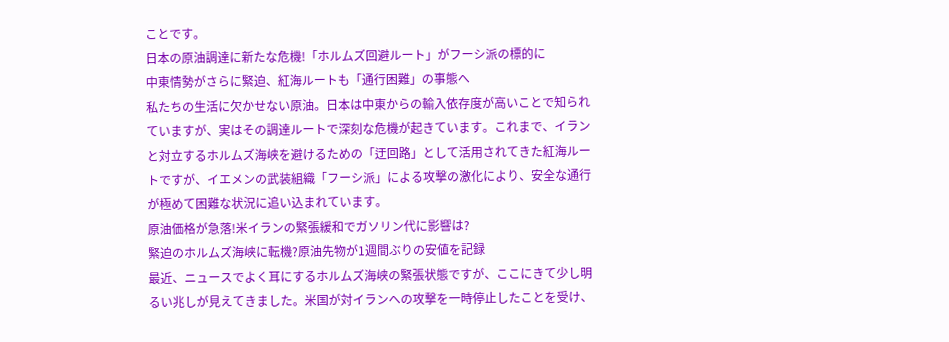ことです。
日本の原油調達に新たな危機!「ホルムズ回避ルート」がフーシ派の標的に
中東情勢がさらに緊迫、紅海ルートも「通行困難」の事態へ
私たちの生活に欠かせない原油。日本は中東からの輸入依存度が高いことで知られていますが、実はその調達ルートで深刻な危機が起きています。これまで、イランと対立するホルムズ海峡を避けるための「迂回路」として活用されてきた紅海ルートですが、イエメンの武装組織「フーシ派」による攻撃の激化により、安全な通行が極めて困難な状況に追い込まれています。
原油価格が急落!米イランの緊張緩和でガソリン代に影響は?
緊迫のホルムズ海峡に転機?原油先物が1週間ぶりの安値を記録
最近、ニュースでよく耳にするホルムズ海峡の緊張状態ですが、ここにきて少し明るい兆しが見えてきました。米国が対イランへの攻撃を一時停止したことを受け、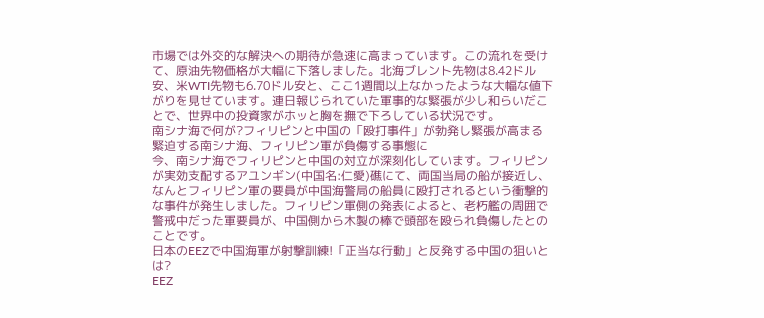市場では外交的な解決への期待が急速に高まっています。この流れを受けて、原油先物価格が大幅に下落しました。北海ブレント先物は8.42ドル安、米WTI先物も6.70ドル安と、ここ1週間以上なかったような大幅な値下がりを見せています。連日報じられていた軍事的な緊張が少し和らいだことで、世界中の投資家がホッと胸を撫で下ろしている状況です。
南シナ海で何が?フィリピンと中国の「殴打事件」が勃発し緊張が高まる
緊迫する南シナ海、フィリピン軍が負傷する事態に
今、南シナ海でフィリピンと中国の対立が深刻化しています。フィリピンが実効支配するアユンギン(中国名:仁愛)礁にて、両国当局の船が接近し、なんとフィリピン軍の要員が中国海警局の船員に殴打されるという衝撃的な事件が発生しました。フィリピン軍側の発表によると、老朽艦の周囲で警戒中だった軍要員が、中国側から木製の棒で頭部を殴られ負傷したとのことです。
日本のEEZで中国海軍が射撃訓練!「正当な行動」と反発する中国の狙いとは?
EEZ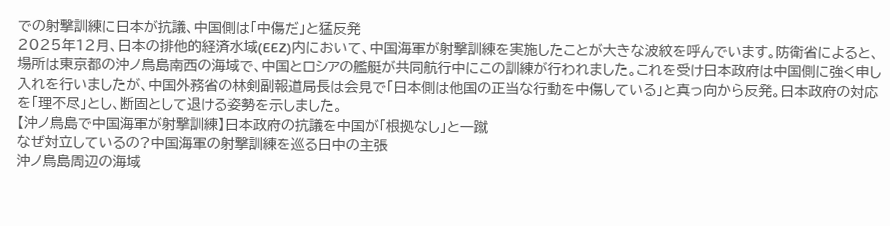での射撃訓練に日本が抗議、中国側は「中傷だ」と猛反発
2025年12月、日本の排他的経済水域(EEZ)内において、中国海軍が射撃訓練を実施したことが大きな波紋を呼んでいます。防衛省によると、場所は東京都の沖ノ鳥島南西の海域で、中国とロシアの艦艇が共同航行中にこの訓練が行われました。これを受け日本政府は中国側に強く申し入れを行いましたが、中国外務省の林剣副報道局長は会見で「日本側は他国の正当な行動を中傷している」と真っ向から反発。日本政府の対応を「理不尽」とし、断固として退ける姿勢を示しました。
【沖ノ鳥島で中国海軍が射撃訓練】日本政府の抗議を中国が「根拠なし」と一蹴
なぜ対立しているの?中国海軍の射撃訓練を巡る日中の主張
沖ノ鳥島周辺の海域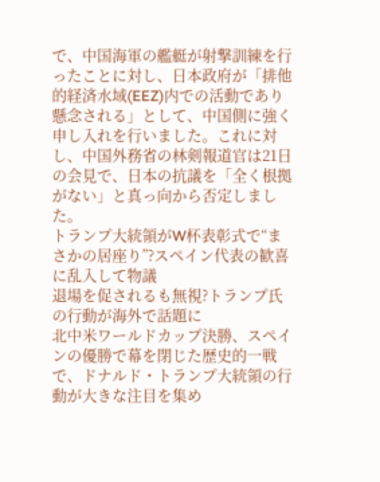で、中国海軍の艦艇が射撃訓練を行ったことに対し、日本政府が「排他的経済水域(EEZ)内での活動であり懸念される」として、中国側に強く申し入れを行いました。これに対し、中国外務省の林剣報道官は21日の会見で、日本の抗議を「全く根拠がない」と真っ向から否定しました。
トランプ大統領がW杯表彰式で“まさかの居座り”?スペイン代表の歓喜に乱入して物議
退場を促されるも無視?トランプ氏の行動が海外で話題に
北中米ワールドカップ決勝、スペインの優勝で幕を閉じた歴史的一戦で、ドナルド・トランプ大統領の行動が大きな注目を集め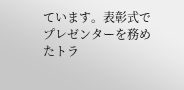ています。表彰式でプレゼンターを務めたトラ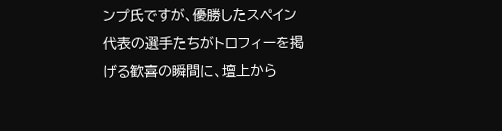ンプ氏ですが、優勝したスペイン代表の選手たちがトロフィーを掲げる歓喜の瞬間に、壇上から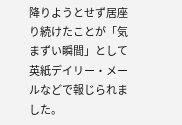降りようとせず居座り続けたことが「気まずい瞬間」として英紙デイリー・メールなどで報じられました。